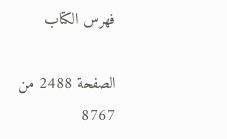فهرس الكتاب

الصفحة 2488 من 8767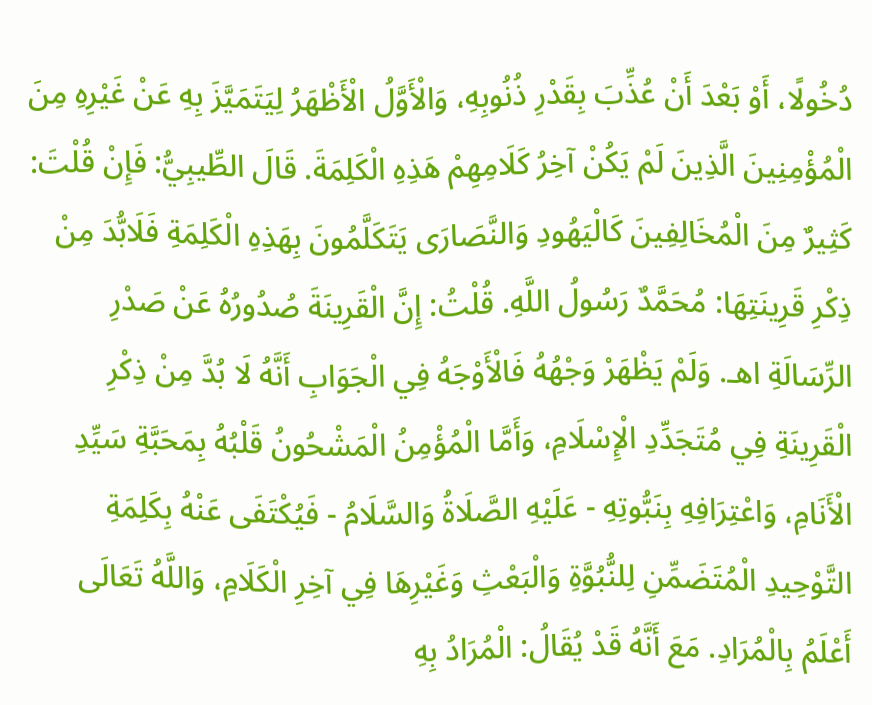دُخُولًا، أَوْ بَعْدَ أَنْ عُذِّبَ بِقَدْرِ ذُنُوبِهِ، وَالْأَوَّلُ الْأَظْهَرُ لِيَتَمَيَّزَ بِهِ عَنْ غَيْرِهِ مِنَ الْمُؤْمِنِينَ الَّذِينَ لَمْ يَكُنْ آخِرُ كَلَامِهِمْ هَذِهِ الْكَلِمَةَ. قَالَ الطِّيبِيُّ: فَإِنْ قُلْتَ: كَثِيرٌ مِنَ الْمُخَالِفِينَ كَالْيَهُودِ وَالنَّصَارَى يَتَكَلَّمُونَ بِهَذِهِ الْكَلِمَةِ فَلَابُّدَ مِنْ ذِكْرِ قَرِينَتِهَا: مُحَمَّدٌ رَسُولُ اللَّهِ. قُلْتُ: إِنَّ الْقَرِينَةَ صُدُورُهُ عَنْ صَدْرِ الرِّسَالَةِ اهـ. وَلَمْ يَظْهَرْ وَجْهُهُ فَالْأَوْجَهُ فِي الْجَوَابِ أَنَّهُ لَا بُدَّ مِنْ ذِكْرِ الْقَرِينَةِ فِي مُتَجَدِّدِ الْإِسْلَامِ، وَأَمَّا الْمُؤْمِنُ الْمَشْحُونُ قَلْبُهُ بِمَحَبَّةِ سَيِّدِ الْأَنَامِ، وَاعْتِرَافِهِ بِنَبُّوتِهِ - عَلَيْهِ الصَّلَاةُ وَالسَّلَامُ - فَيُكْتَفَى عَنْهُ بِكَلِمَةِ التَّوْحِيدِ الْمُتَضَمِّنِ لِلنُّبُوَّةِ وَالْبَعْثِ وَغَيْرِهَا فِي آخِرِ الْكَلَامِ، وَاللَّهُ تَعَالَى أَعْلَمُ بِالْمُرَادِ. مَعَ أَنَّهُ قَدْ يُقَالُ: الْمُرَادُ بِهِ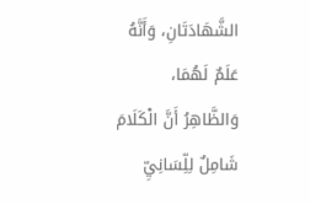الشَّهَادَتَانِ، وَأَنَّهُ عَلَمٌ لَهُمَا، وَالظَّاهِرُ أَنَّ الْكَلَامَ شَامِلٌ لِلِّسَانِيِّ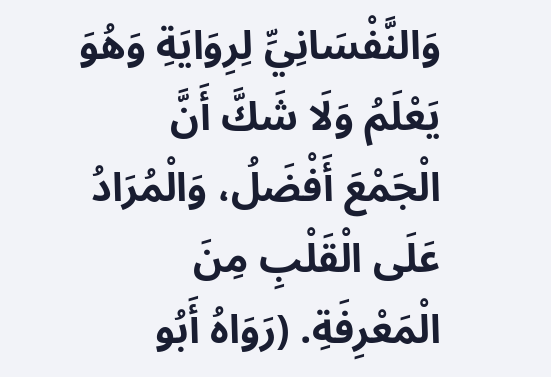وَالنَّفْسَانِيِّ لِرِوَايَةِ وَهُوَ يَعْلَمُ وَلَا شَكَّ أَنَّ الْجَمْعَ أَفْضَلُ، وَالْمُرَادُ عَلَى الْقَلْبِ مِنَ الْمَعْرِفَةِ. (رَوَاهُ أَبُو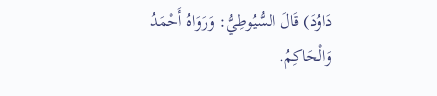دَاوُدَ) قَالَ السُّيُوطِيُّ: وَرَوَاهُ أَحْمَدُ وَالْحَاكِمُ.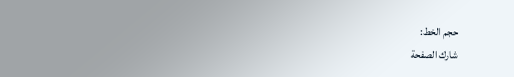حجم الخط:
شارك الصفحة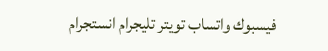فيسبوك واتساب تويتر تليجرام انستجرام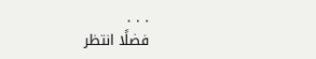. . .
فضلًا انتظر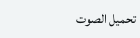تحميل الصوت